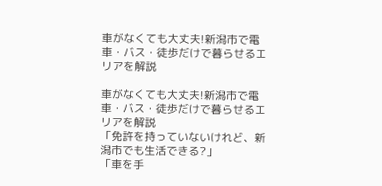車がなくても大丈夫!新潟市で電車・バス・徒歩だけで暮らせるエリアを解説

車がなくても大丈夫!新潟市で電車・バス・徒歩だけで暮らせるエリアを解説
「免許を持っていないけれど、新潟市でも生活できる?」
「車を手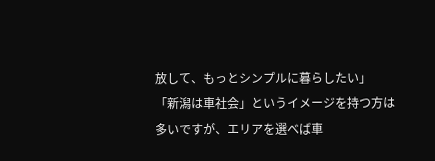放して、もっとシンプルに暮らしたい」
「新潟は車社会」というイメージを持つ方は多いですが、エリアを選べば車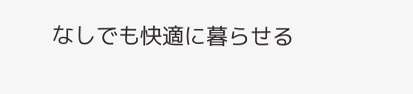なしでも快適に暮らせる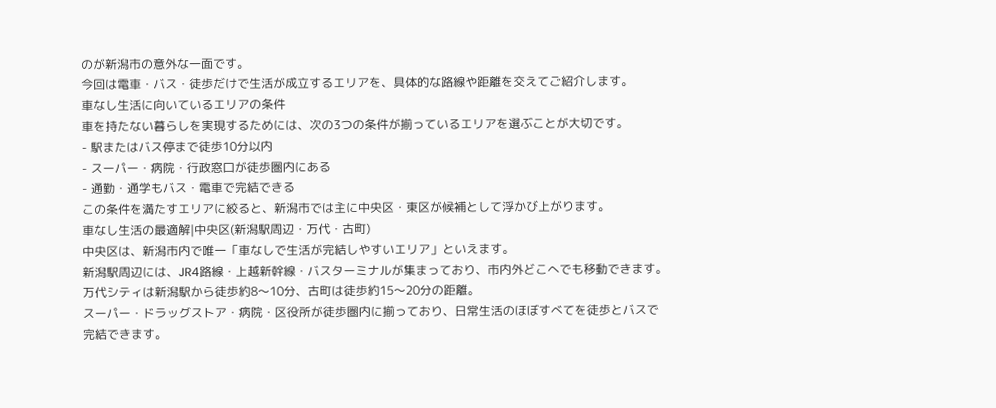のが新潟市の意外な一面です。
今回は電車・バス・徒歩だけで生活が成立するエリアを、具体的な路線や距離を交えてご紹介します。
車なし生活に向いているエリアの条件
車を持たない暮らしを実現するためには、次の3つの条件が揃っているエリアを選ぶことが大切です。
- 駅またはバス停まで徒歩10分以内
- スーパー・病院・行政窓口が徒歩圏内にある
- 通勤・通学もバス・電車で完結できる
この条件を満たすエリアに絞ると、新潟市では主に中央区・東区が候補として浮かび上がります。
車なし生活の最適解|中央区(新潟駅周辺・万代・古町)
中央区は、新潟市内で唯一「車なしで生活が完結しやすいエリア」といえます。
新潟駅周辺には、JR4路線・上越新幹線・バスターミナルが集まっており、市内外どこへでも移動できます。
万代シティは新潟駅から徒歩約8〜10分、古町は徒歩約15〜20分の距離。
スーパー・ドラッグストア・病院・区役所が徒歩圏内に揃っており、日常生活のほぼすべてを徒歩とバスで完結できます。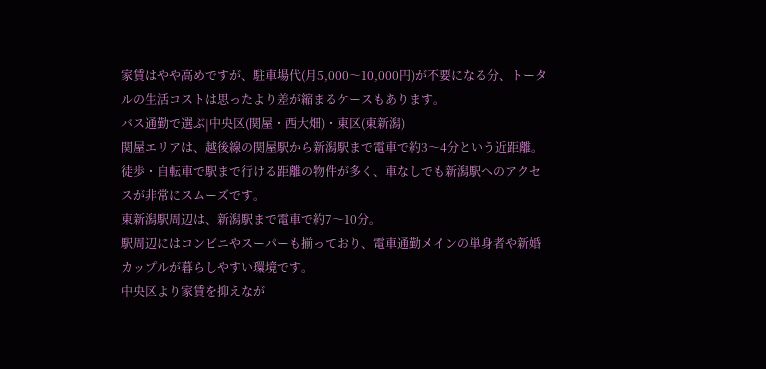家賃はやや高めですが、駐車場代(月5,000〜10,000円)が不要になる分、トータルの生活コストは思ったより差が縮まるケースもあります。
バス通勤で選ぶ|中央区(関屋・西大畑)・東区(東新潟)
関屋エリアは、越後線の関屋駅から新潟駅まで電車で約3〜4分という近距離。
徒歩・自転車で駅まで行ける距離の物件が多く、車なしでも新潟駅へのアクセスが非常にスムーズです。
東新潟駅周辺は、新潟駅まで電車で約7〜10分。
駅周辺にはコンビニやスーパーも揃っており、電車通勤メインの単身者や新婚カップルが暮らしやすい環境です。
中央区より家賃を抑えなが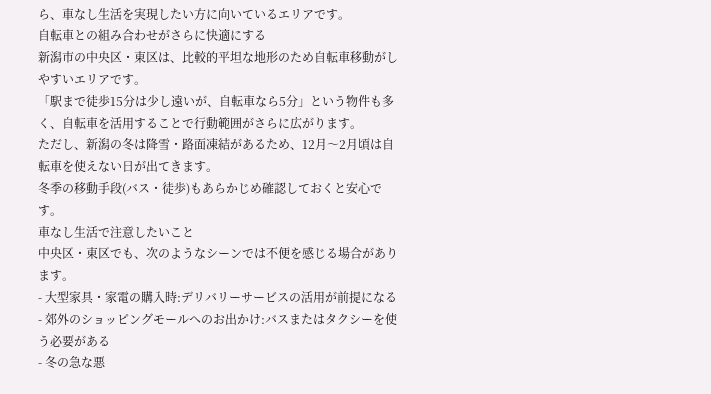ら、車なし生活を実現したい方に向いているエリアです。
自転車との組み合わせがさらに快適にする
新潟市の中央区・東区は、比較的平坦な地形のため自転車移動がしやすいエリアです。
「駅まで徒歩15分は少し遠いが、自転車なら5分」という物件も多く、自転車を活用することで行動範囲がさらに広がります。
ただし、新潟の冬は降雪・路面凍結があるため、12月〜2月頃は自転車を使えない日が出てきます。
冬季の移動手段(バス・徒歩)もあらかじめ確認しておくと安心です。
車なし生活で注意したいこと
中央区・東区でも、次のようなシーンでは不便を感じる場合があります。
- 大型家具・家電の購入時:デリバリーサービスの活用が前提になる
- 郊外のショッピングモールへのお出かけ:バスまたはタクシーを使う必要がある
- 冬の急な悪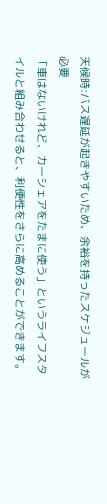天候時:バス遅延が起きやすいため、余裕を持ったスケジュールが必要
「車はないけれど、カーシェアをたまに使う」というライフスタイルと組み合わせると、利便性をさらに高めることができます。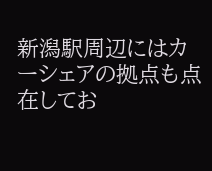新潟駅周辺にはカーシェアの拠点も点在してお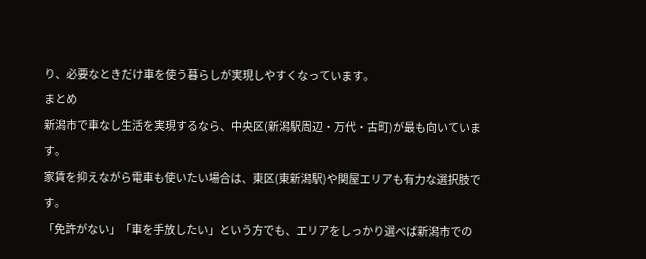り、必要なときだけ車を使う暮らしが実現しやすくなっています。
まとめ
新潟市で車なし生活を実現するなら、中央区(新潟駅周辺・万代・古町)が最も向いています。
家賃を抑えながら電車も使いたい場合は、東区(東新潟駅)や関屋エリアも有力な選択肢です。
「免許がない」「車を手放したい」という方でも、エリアをしっかり選べば新潟市での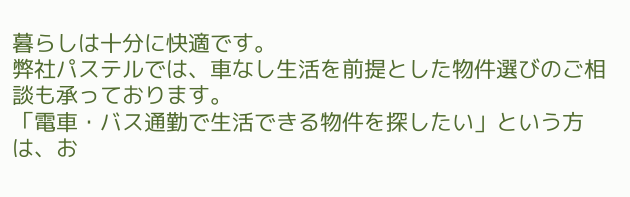暮らしは十分に快適です。
弊社パステルでは、車なし生活を前提とした物件選びのご相談も承っております。
「電車・バス通勤で生活できる物件を探したい」という方は、お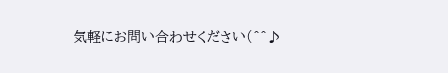気軽にお問い合わせください(^^♪